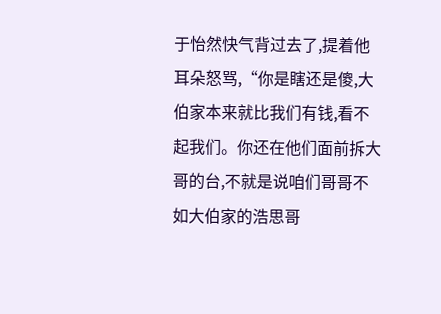于怡然快气背过去了,提着他耳朵怒骂,“你是瞎还是傻,大伯家本来就比我们有钱,看不起我们。你还在他们面前拆大哥的台,不就是说咱们哥哥不如大伯家的浩思哥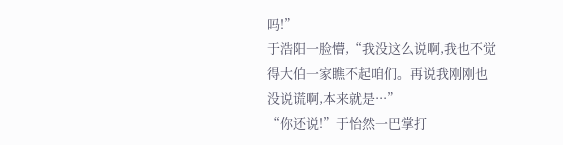吗!”
于浩阳一脸懵,“我没这么说啊,我也不觉得大伯一家瞧不起咱们。再说我刚刚也没说谎啊,本来就是···”
“你还说!”于怡然一巴掌打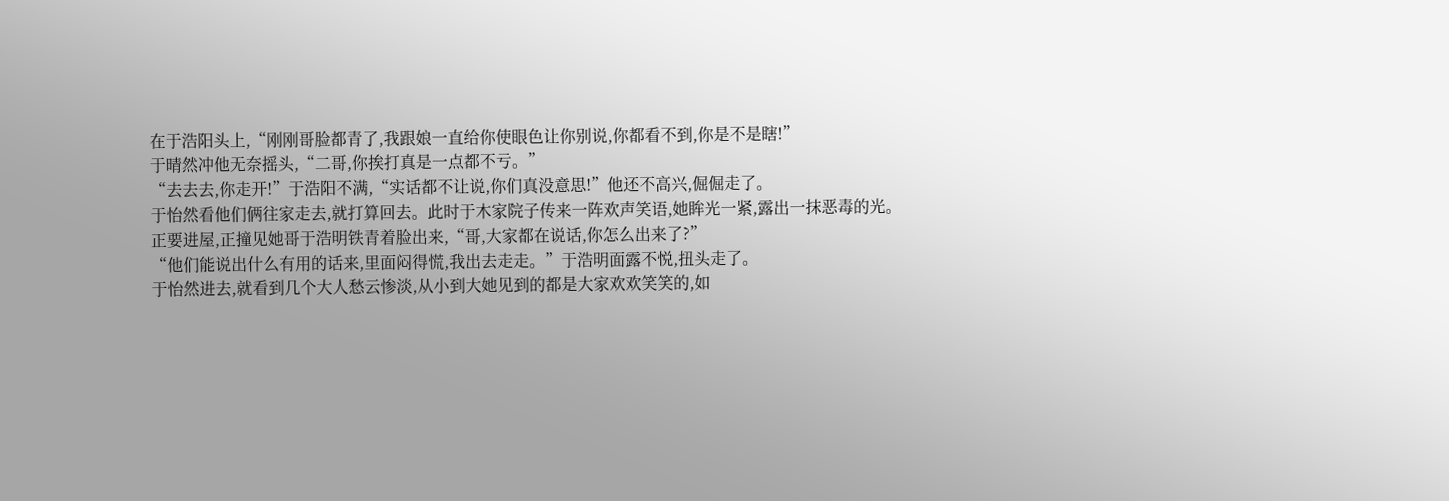在于浩阳头上,“刚刚哥脸都青了,我跟娘一直给你使眼色让你别说,你都看不到,你是不是瞎!”
于晴然冲他无奈摇头,“二哥,你挨打真是一点都不亏。”
“去去去,你走开!”于浩阳不满,“实话都不让说,你们真没意思!”他还不高兴,倔倔走了。
于怡然看他们俩往家走去,就打算回去。此时于木家院子传来一阵欢声笑语,她眸光一紧,露出一抹恶毒的光。
正要进屋,正撞见她哥于浩明铁青着脸出来,“哥,大家都在说话,你怎么出来了?”
“他们能说出什么有用的话来,里面闷得慌,我出去走走。”于浩明面露不悦,扭头走了。
于怡然进去,就看到几个大人愁云惨淡,从小到大她见到的都是大家欢欢笑笑的,如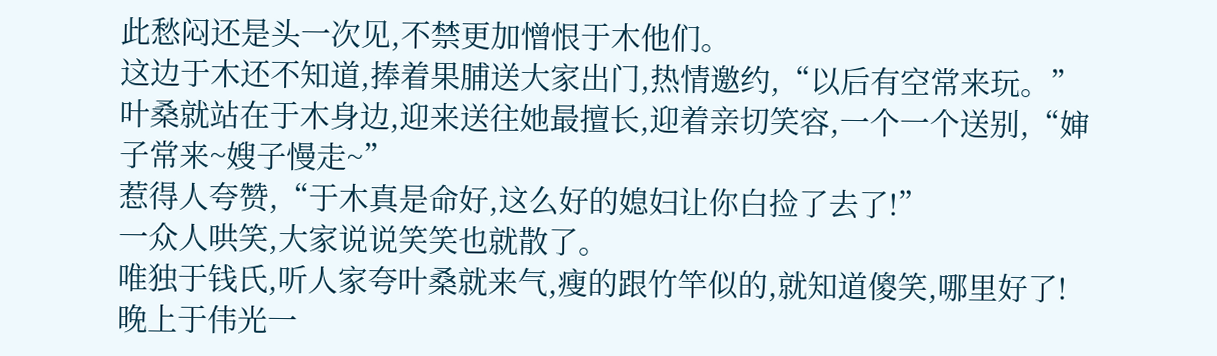此愁闷还是头一次见,不禁更加憎恨于木他们。
这边于木还不知道,捧着果脯送大家出门,热情邀约,“以后有空常来玩。”
叶桑就站在于木身边,迎来送往她最擅长,迎着亲切笑容,一个一个送别,“婶子常来~嫂子慢走~”
惹得人夸赞,“于木真是命好,这么好的媳妇让你白捡了去了!”
一众人哄笑,大家说说笑笑也就散了。
唯独于钱氏,听人家夸叶桑就来气,瘦的跟竹竿似的,就知道傻笑,哪里好了!
晚上于伟光一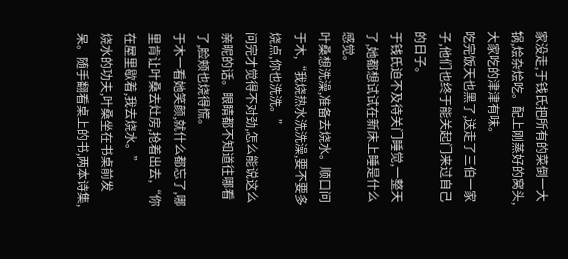家没走,于钱氏把所有的菜倒一大锅,烩杂烩吃。配上刚蒸好的窝头,大家吃的津津有味。
吃完饭天也黑了,送走了三伯一家子,他们也终于能关起门来过自己的日子。
于钱氏迫不及待关门睡觉,一整天了,她都想试试在新床上睡是什么感觉。
叶桑想洗澡,准备去烧水。顺口问于木,“我烧热水洗洗澡,要不要多烧点,你也洗洗。”
问完才觉得不对劲,怎么能说这么亲昵的话。眼睛都不知道往哪看了,脸颊也烧得慌。
于木一看她笑颜,就什么都忘了,哪里肯让叶桑去灶房,抢着出去,“你在屋里歇着,我去烧水。”
烧水的功夫,叶桑坐在书桌前发呆。随手翻看桌上的书,两本诗集,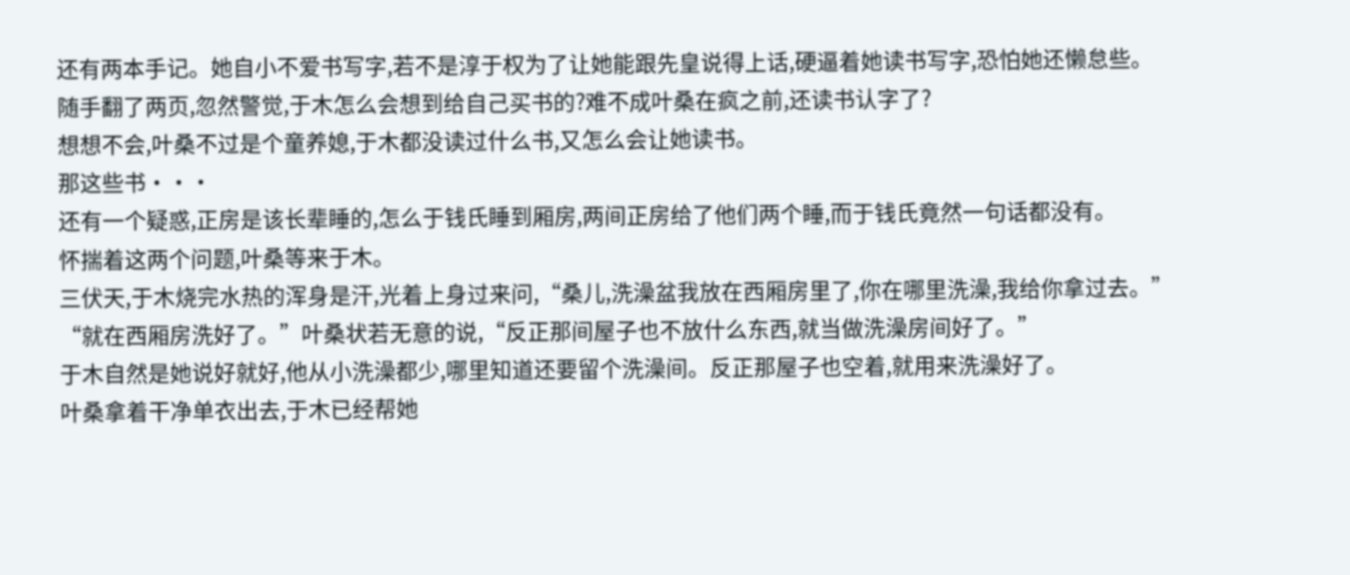还有两本手记。她自小不爱书写字,若不是淳于权为了让她能跟先皇说得上话,硬逼着她读书写字,恐怕她还懒怠些。
随手翻了两页,忽然警觉,于木怎么会想到给自己买书的?难不成叶桑在疯之前,还读书认字了?
想想不会,叶桑不过是个童养媳,于木都没读过什么书,又怎么会让她读书。
那这些书···
还有一个疑惑,正房是该长辈睡的,怎么于钱氏睡到厢房,两间正房给了他们两个睡,而于钱氏竟然一句话都没有。
怀揣着这两个问题,叶桑等来于木。
三伏天,于木烧完水热的浑身是汗,光着上身过来问,“桑儿,洗澡盆我放在西厢房里了,你在哪里洗澡,我给你拿过去。”
“就在西厢房洗好了。”叶桑状若无意的说,“反正那间屋子也不放什么东西,就当做洗澡房间好了。”
于木自然是她说好就好,他从小洗澡都少,哪里知道还要留个洗澡间。反正那屋子也空着,就用来洗澡好了。
叶桑拿着干净单衣出去,于木已经帮她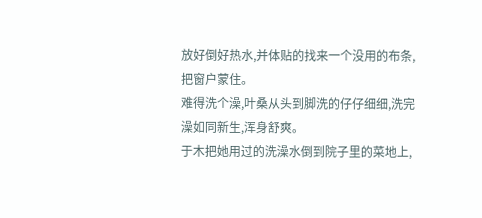放好倒好热水,并体贴的找来一个没用的布条,把窗户蒙住。
难得洗个澡,叶桑从头到脚洗的仔仔细细,洗完澡如同新生,浑身舒爽。
于木把她用过的洗澡水倒到院子里的菜地上,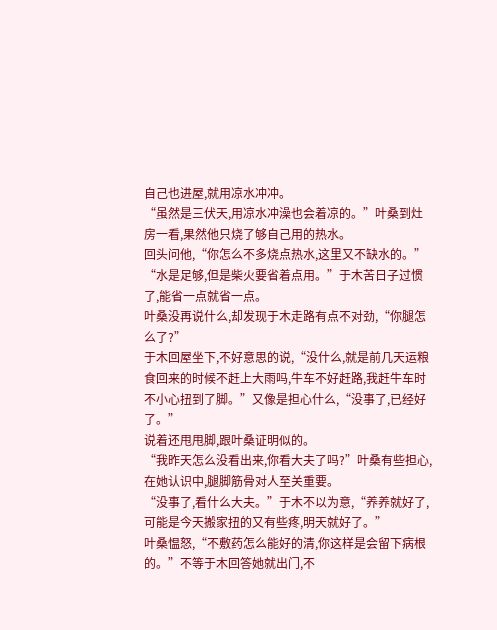自己也进屋,就用凉水冲冲。
“虽然是三伏天,用凉水冲澡也会着凉的。”叶桑到灶房一看,果然他只烧了够自己用的热水。
回头问他,“你怎么不多烧点热水,这里又不缺水的。”
“水是足够,但是柴火要省着点用。”于木苦日子过惯了,能省一点就省一点。
叶桑没再说什么,却发现于木走路有点不对劲,“你腿怎么了?”
于木回屋坐下,不好意思的说,“没什么,就是前几天运粮食回来的时候不赶上大雨吗,牛车不好赶路,我赶牛车时不小心扭到了脚。”又像是担心什么,“没事了,已经好了。”
说着还甩甩脚,跟叶桑证明似的。
“我昨天怎么没看出来,你看大夫了吗?”叶桑有些担心,在她认识中,腿脚筋骨对人至关重要。
“没事了,看什么大夫。”于木不以为意,“养养就好了,可能是今天搬家扭的又有些疼,明天就好了。”
叶桑愠怒,“不敷药怎么能好的清,你这样是会留下病根的。”不等于木回答她就出门,不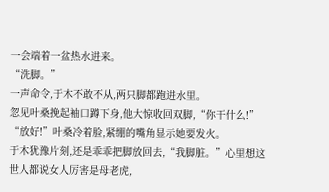一会端着一盆热水进来。
“洗脚。”
一声命令,于木不敢不从,两只脚都跑进水里。
忽见叶桑挽起袖口蹲下身,他大惊收回双脚,“你干什么!”
“放好!”叶桑冷着脸,紧绷的嘴角显示她要发火。
于木犹豫片刻,还是乖乖把脚放回去,“我脚脏。”心里想这世人都说女人厉害是母老虎,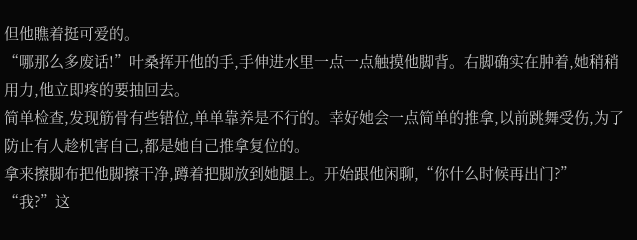但他瞧着挺可爱的。
“哪那么多废话!”叶桑挥开他的手,手伸进水里一点一点触摸他脚背。右脚确实在肿着,她稍稍用力,他立即疼的要抽回去。
简单检查,发现筋骨有些错位,单单靠养是不行的。幸好她会一点简单的推拿,以前跳舞受伤,为了防止有人趁机害自己,都是她自己推拿复位的。
拿来擦脚布把他脚擦干净,蹲着把脚放到她腿上。开始跟他闲聊,“你什么时候再出门?”
“我?”这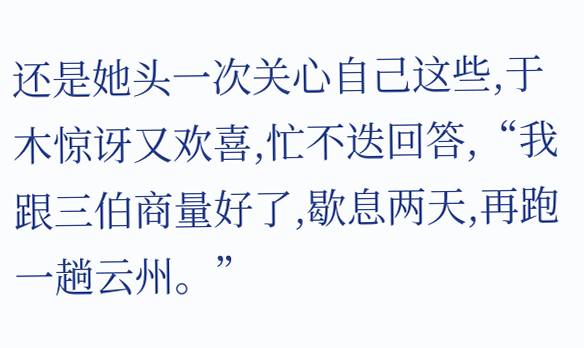还是她头一次关心自己这些,于木惊讶又欢喜,忙不迭回答,“我跟三伯商量好了,歇息两天,再跑一趟云州。”